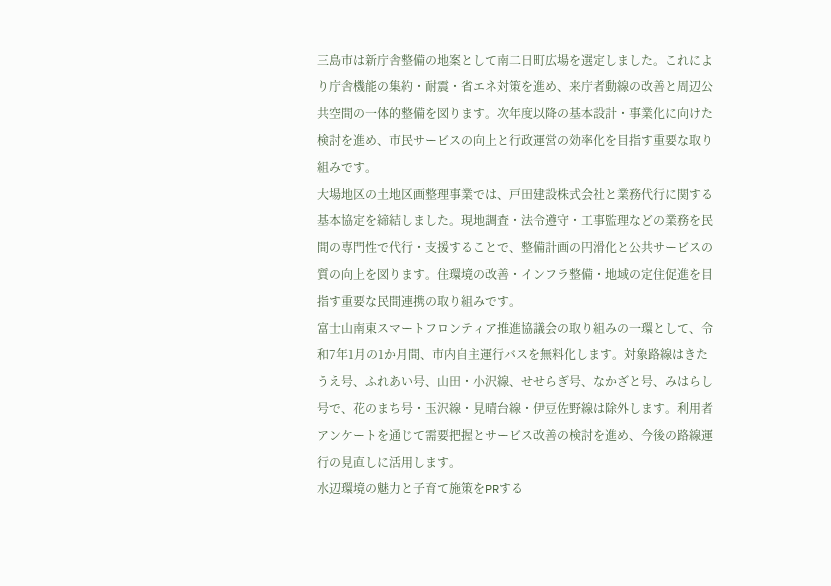三島市は新庁舎整備の地案として南二日町広場を選定しました。これにより庁舎機能の集約・耐震・省エネ対策を進め、来庁者動線の改善と周辺公共空間の一体的整備を図ります。次年度以降の基本設計・事業化に向けた検討を進め、市民サービスの向上と行政運営の効率化を目指す重要な取り組みです。
大場地区の土地区画整理事業では、戸田建設株式会社と業務代行に関する基本協定を締結しました。現地調査・法令遵守・工事監理などの業務を民間の専門性で代行・支援することで、整備計画の円滑化と公共サービスの質の向上を図ります。住環境の改善・インフラ整備・地域の定住促進を目指す重要な民間連携の取り組みです。
富士山南東スマートフロンティア推進協議会の取り組みの一環として、令和7年1月の1か月間、市内自主運行バスを無料化します。対象路線はきたうえ号、ふれあい号、山田・小沢線、せせらぎ号、なかざと号、みはらし号で、花のまち号・玉沢線・見晴台線・伊豆佐野線は除外します。利用者アンケートを通じて需要把握とサービス改善の検討を進め、今後の路線運行の見直しに活用します。
水辺環境の魅力と子育て施策をPRする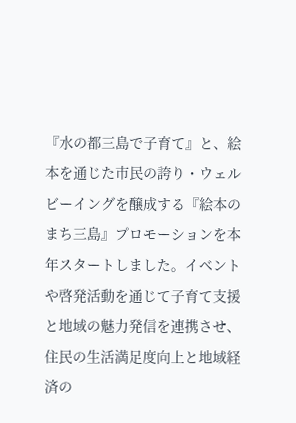『水の都三島で子育て』と、絵本を通じた市民の誇り・ウェルビーイングを醸成する『絵本のまち三島』プロモーションを本年スタートしました。イベントや啓発活動を通じて子育て支援と地域の魅力発信を連携させ、住民の生活満足度向上と地域経済の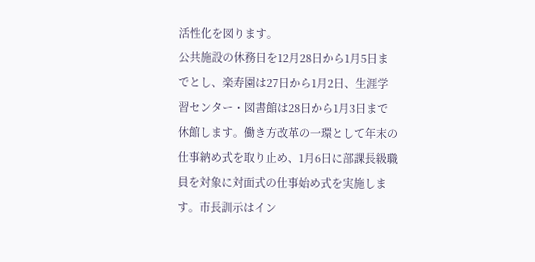活性化を図ります。
公共施設の休務日を12月28日から1月5日までとし、楽寿園は27日から1月2日、生涯学習センター・図書館は28日から1月3日まで休館します。働き方改革の一環として年末の仕事納め式を取り止め、1月6日に部課長級職員を対象に対面式の仕事始め式を実施します。市長訓示はイン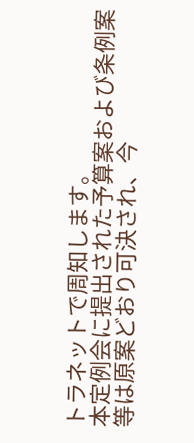トラネットで周知します。
本定例会に提出された予算案および条例案等は原案どおり可決され、今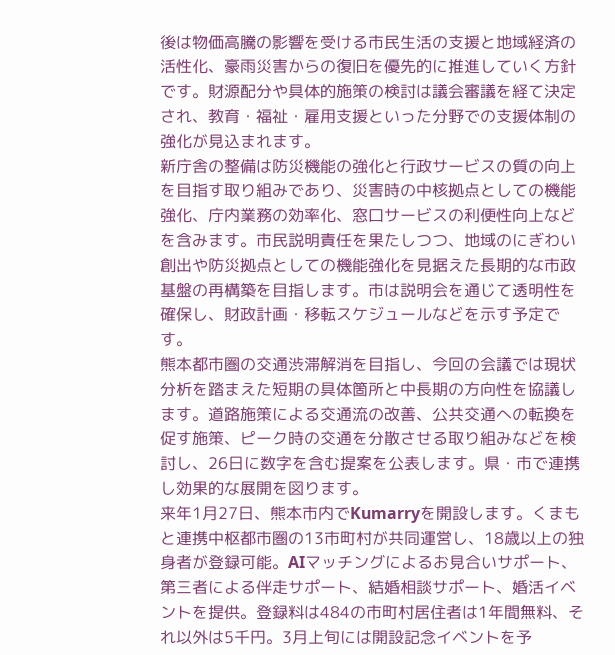後は物価高騰の影響を受ける市民生活の支援と地域経済の活性化、豪雨災害からの復旧を優先的に推進していく方針です。財源配分や具体的施策の検討は議会審議を経て決定され、教育・福祉・雇用支援といった分野での支援体制の強化が見込まれます。
新庁舎の整備は防災機能の強化と行政サービスの質の向上を目指す取り組みであり、災害時の中核拠点としての機能強化、庁内業務の効率化、窓口サービスの利便性向上などを含みます。市民説明責任を果たしつつ、地域のにぎわい創出や防災拠点としての機能強化を見据えた長期的な市政基盤の再構築を目指します。市は説明会を通じて透明性を確保し、財政計画・移転スケジュールなどを示す予定です。
熊本都市圏の交通渋滞解消を目指し、今回の会議では現状分析を踏まえた短期の具体箇所と中長期の方向性を協議します。道路施策による交通流の改善、公共交通への転換を促す施策、ピーク時の交通を分散させる取り組みなどを検討し、26日に数字を含む提案を公表します。県・市で連携し効果的な展開を図ります。
来年1月27日、熊本市内でKumarryを開設します。くまもと連携中枢都市圏の13市町村が共同運営し、18歳以上の独身者が登録可能。AIマッチングによるお見合いサポート、第三者による伴走サポート、結婚相談サポート、婚活イベントを提供。登録料は484の市町村居住者は1年間無料、それ以外は5千円。3月上旬には開設記念イベントを予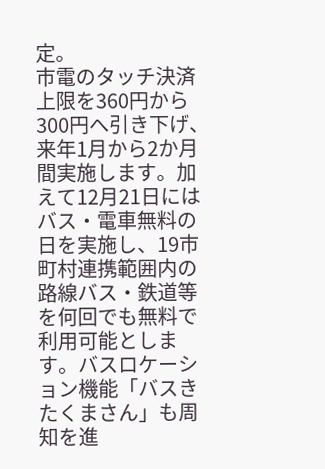定。
市電のタッチ決済上限を360円から300円へ引き下げ、来年1月から2か月間実施します。加えて12月21日にはバス・電車無料の日を実施し、19市町村連携範囲内の路線バス・鉄道等を何回でも無料で利用可能とします。バスロケーション機能「バスきたくまさん」も周知を進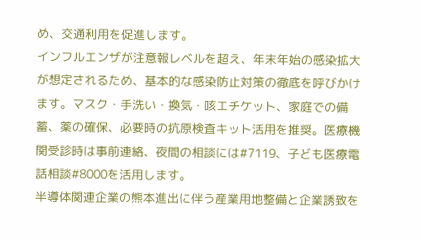め、交通利用を促進します。
インフルエンザが注意報レベルを超え、年末年始の感染拡大が想定されるため、基本的な感染防止対策の徹底を呼びかけます。マスク・手洗い・換気・咳エチケット、家庭での備蓄、薬の確保、必要時の抗原検査キット活用を推奨。医療機関受診時は事前連絡、夜間の相談には#7119、子ども医療電話相談#8000を活用します。
半導体関連企業の熊本進出に伴う産業用地整備と企業誘致を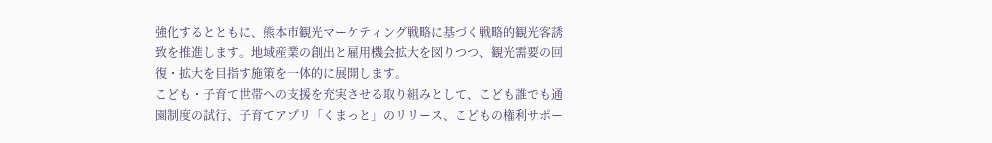強化するとともに、熊本市観光マーケティング戦略に基づく戦略的観光客誘致を推進します。地域産業の創出と雇用機会拡大を図りつつ、観光需要の回復・拡大を目指す施策を一体的に展開します。
こども・子育て世帯への支援を充実させる取り組みとして、こども誰でも通園制度の試行、子育てアプリ「くまっと」のリリース、こどもの権利サポー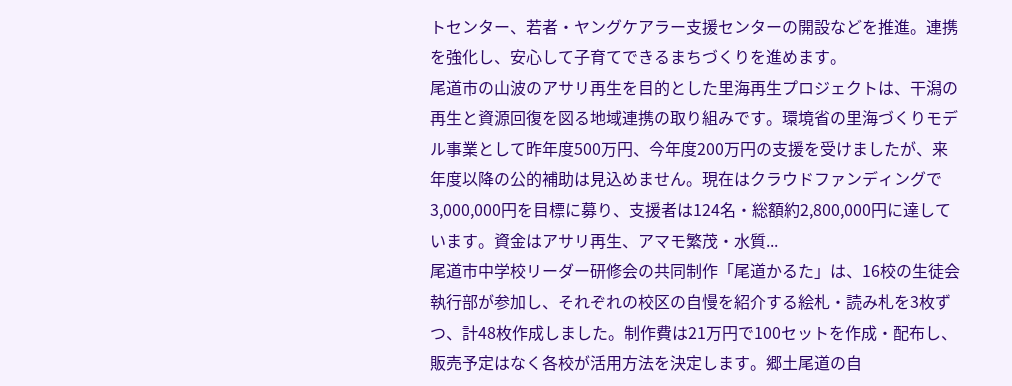トセンター、若者・ヤングケアラー支援センターの開設などを推進。連携を強化し、安心して子育てできるまちづくりを進めます。
尾道市の山波のアサリ再生を目的とした里海再生プロジェクトは、干潟の再生と資源回復を図る地域連携の取り組みです。環境省の里海づくりモデル事業として昨年度500万円、今年度200万円の支援を受けましたが、来年度以降の公的補助は見込めません。現在はクラウドファンディングで3,000,000円を目標に募り、支援者は124名・総額約2,800,000円に達しています。資金はアサリ再生、アマモ繁茂・水質...
尾道市中学校リーダー研修会の共同制作「尾道かるた」は、16校の生徒会執行部が参加し、それぞれの校区の自慢を紹介する絵札・読み札を3枚ずつ、計48枚作成しました。制作費は21万円で100セットを作成・配布し、販売予定はなく各校が活用方法を決定します。郷土尾道の自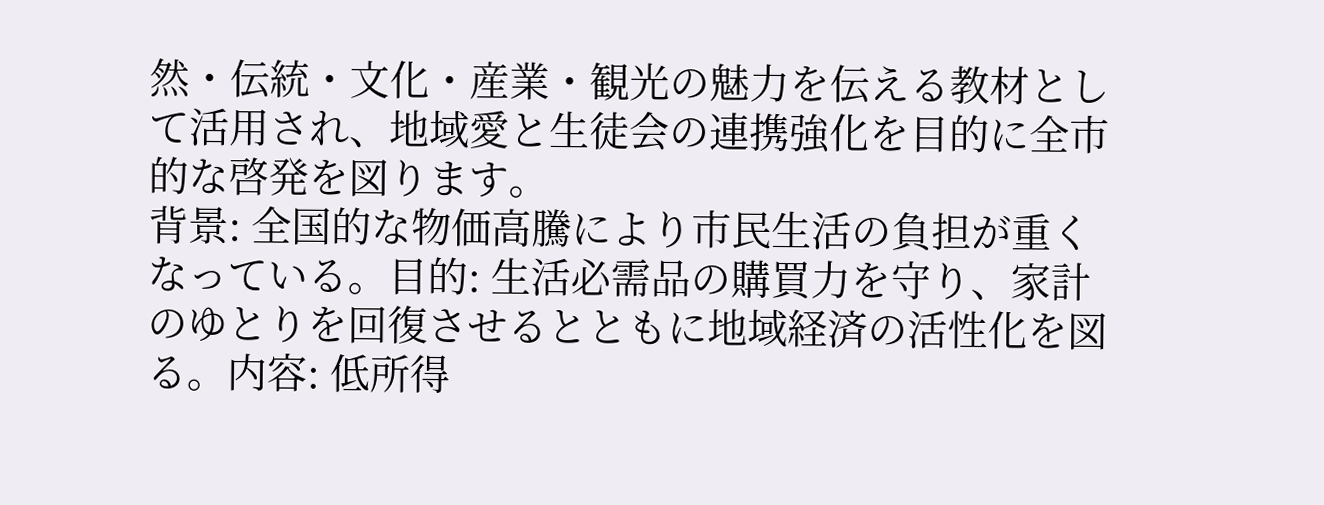然・伝統・文化・産業・観光の魅力を伝える教材として活用され、地域愛と生徒会の連携強化を目的に全市的な啓発を図ります。
背景: 全国的な物価高騰により市民生活の負担が重くなっている。目的: 生活必需品の購買力を守り、家計のゆとりを回復させるとともに地域経済の活性化を図る。内容: 低所得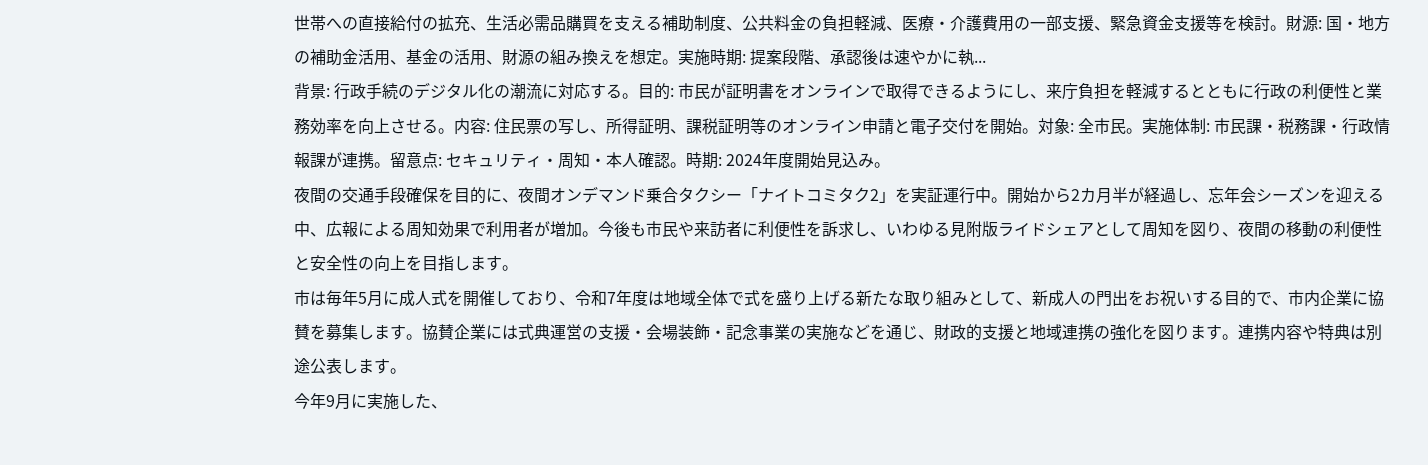世帯への直接給付の拡充、生活必需品購買を支える補助制度、公共料金の負担軽減、医療・介護費用の一部支援、緊急資金支援等を検討。財源: 国・地方の補助金活用、基金の活用、財源の組み換えを想定。実施時期: 提案段階、承認後は速やかに執...
背景: 行政手続のデジタル化の潮流に対応する。目的: 市民が証明書をオンラインで取得できるようにし、来庁負担を軽減するとともに行政の利便性と業務効率を向上させる。内容: 住民票の写し、所得証明、課税証明等のオンライン申請と電子交付を開始。対象: 全市民。実施体制: 市民課・税務課・行政情報課が連携。留意点: セキュリティ・周知・本人確認。時期: 2024年度開始見込み。
夜間の交通手段確保を目的に、夜間オンデマンド乗合タクシー「ナイトコミタク2」を実証運行中。開始から2カ月半が経過し、忘年会シーズンを迎える中、広報による周知効果で利用者が増加。今後も市民や来訪者に利便性を訴求し、いわゆる見附版ライドシェアとして周知を図り、夜間の移動の利便性と安全性の向上を目指します。
市は毎年5月に成人式を開催しており、令和7年度は地域全体で式を盛り上げる新たな取り組みとして、新成人の門出をお祝いする目的で、市内企業に協賛を募集します。協賛企業には式典運営の支援・会場装飾・記念事業の実施などを通じ、財政的支援と地域連携の強化を図ります。連携内容や特典は別途公表します。
今年9月に実施した、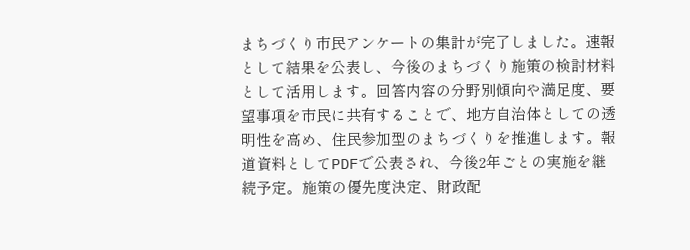まちづくり市民アンケートの集計が完了しました。速報として結果を公表し、今後のまちづくり施策の検討材料として活用します。回答内容の分野別傾向や満足度、要望事項を市民に共有することで、地方自治体としての透明性を高め、住民参加型のまちづくりを推進します。報道資料としてPDFで公表され、今後2年ごとの実施を継続予定。施策の優先度決定、財政配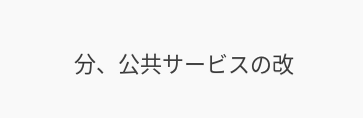分、公共サービスの改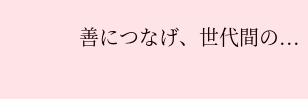善につなげ、世代間の...